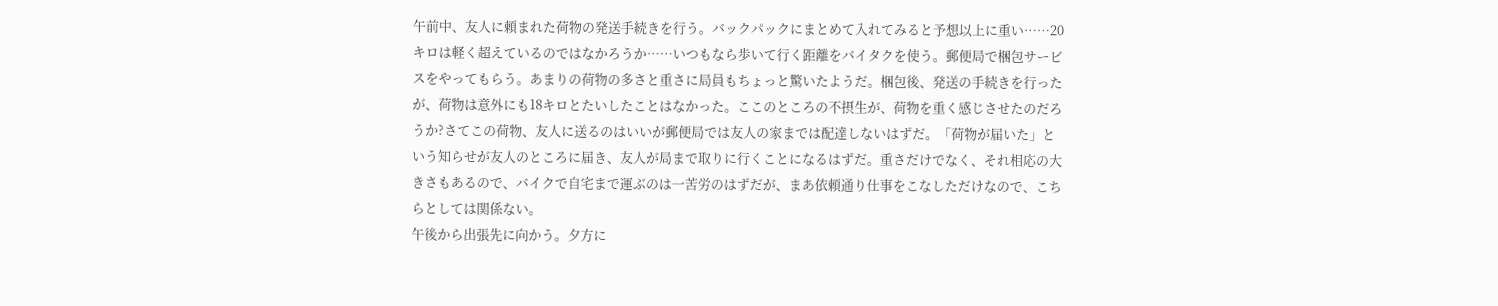午前中、友人に頼まれた荷物の発送手続きを行う。バックパックにまとめて入れてみると予想以上に重い……20キロは軽く超えているのではなかろうか……いつもなら歩いて行く距離をバイタクを使う。郵便局で梱包サービスをやってもらう。あまりの荷物の多さと重さに局員もちょっと驚いたようだ。梱包後、発送の手続きを行ったが、荷物は意外にも18キロとたいしたことはなかった。ここのところの不摂生が、荷物を重く感じさせたのだろうか?さてこの荷物、友人に送るのはいいが郵便局では友人の家までは配達しないはずだ。「荷物が届いた」という知らせが友人のところに届き、友人が局まで取りに行くことになるはずだ。重さだけでなく、それ相応の大きさもあるので、バイクで自宅まで運ぶのは一苦労のはずだが、まあ依頼通り仕事をこなしただけなので、こちらとしては関係ない。
午後から出張先に向かう。夕方に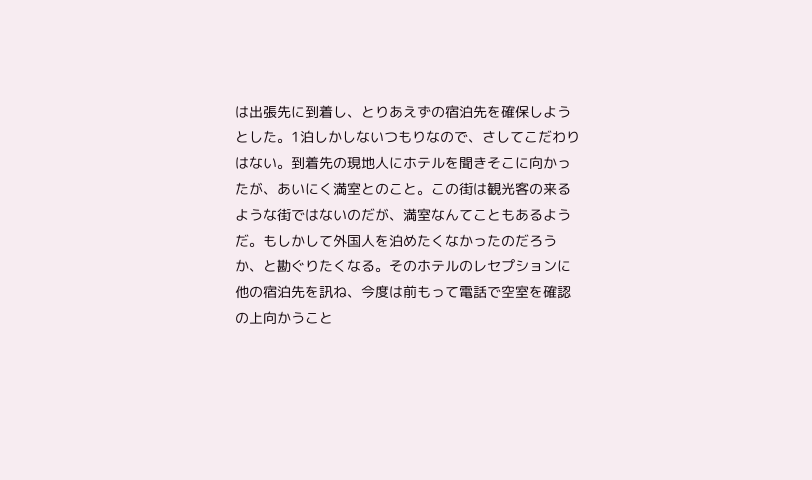は出張先に到着し、とりあえずの宿泊先を確保しようとした。1泊しかしないつもりなので、さしてこだわりはない。到着先の現地人にホテルを聞きそこに向かったが、あいにく満室とのこと。この街は観光客の来るような街ではないのだが、満室なんてこともあるようだ。もしかして外国人を泊めたくなかったのだろうか、と勘ぐりたくなる。そのホテルのレセプションに他の宿泊先を訊ね、今度は前もって電話で空室を確認の上向かうこと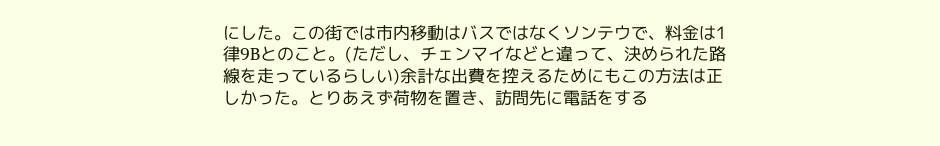にした。この街では市内移動はバスではなくソンテウで、料金は1律9Bとのこと。(ただし、チェンマイなどと違って、決められた路線を走っているらしい)余計な出費を控えるためにもこの方法は正しかった。とりあえず荷物を置き、訪問先に電話をする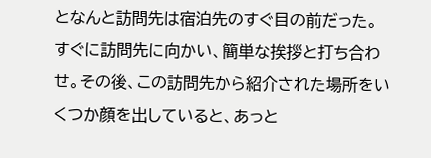となんと訪問先は宿泊先のすぐ目の前だった。すぐに訪問先に向かい、簡単な挨拶と打ち合わせ。その後、この訪問先から紹介された場所をいくつか顔を出していると、あっと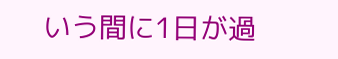いう間に1日が過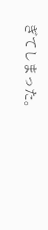ぎてしまった。